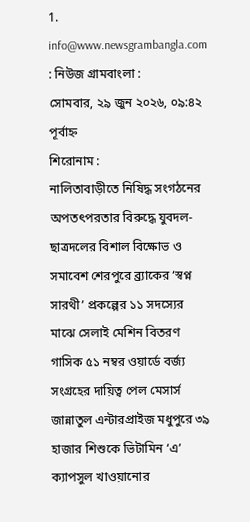1. info@www.newsgrambangla.com : নিউজ গ্রামবাংলা :
সোমবার, ২৯ জুন ২০২৬, ০৯:৪২ পূর্বাহ্ন
শিরোনাম :
নালিতাবাড়ীতে নিষিদ্ধ সংগঠনের অপতৎপরতার বিরুদ্ধে যুবদল-ছাত্রদলের বিশাল বিক্ষোভ ও সমাবেশ শেরপুরে ব্র্যাকের ‘স্বপ্ন সারথী’ প্রকল্পের ১১ সদস্যের মাঝে সেলাই মেশিন বিতরণ গাসিক ৫১ নম্বর ওয়ার্ডে বর্জ্য সংগ্রহের দায়িত্ব পেল মেসার্স জান্নাতুল এন্টারপ্রাইজ মধুপুরে ৩৯ হাজার শিশুকে ভিটামিন ‘এ’ ক্যাপসুল খাওয়ানোর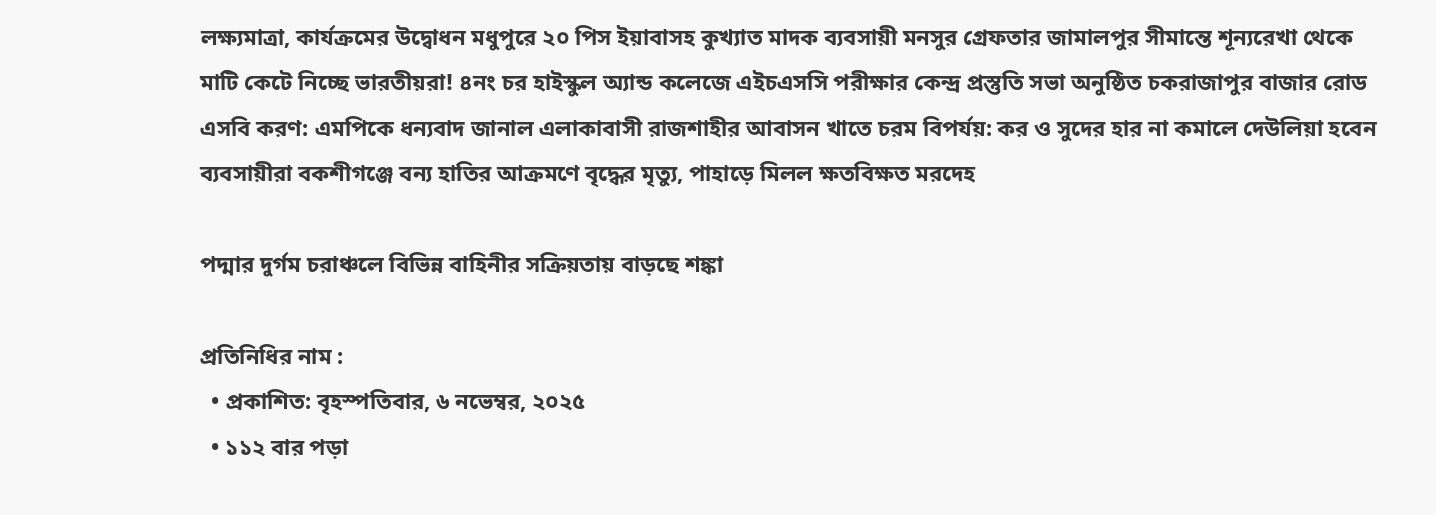লক্ষ্যমাত্রা, কার্যক্রমের উদ্বোধন মধুপুরে ২০ পিস ইয়াবাসহ কুখ্যাত মাদক ব্যবসায়ী মনসুর গ্রেফতার জামালপুর সীমান্তে শূন্যরেখা থেকে মাটি কেটে নিচ্ছে ভারতীয়রা! ৪নং চর হাইস্কুল অ্যান্ড কলেজে এইচএসসি পরীক্ষার কেন্দ্র প্রস্তুতি সভা অনুষ্ঠিত চকরাজাপুর বাজার রোড এসবি করণ: এমপিকে ধন্যবাদ জানাল এলাকাবাসী রাজশাহীর আবাসন খাতে চরম বিপর্যয়: কর ও সুদের হার না কমালে দেউলিয়া হবেন ব্যবসায়ীরা বকশীগঞ্জে বন্য হাতির আক্রমণে বৃদ্ধের মৃত্যু, পাহাড়ে মিলল ক্ষতবিক্ষত মরদেহ

পদ্মার দুর্গম চরাঞ্চলে বিভিন্ন বাহিনীর সক্রিয়তায় বাড়ছে শঙ্কা

প্রতিনিধির নাম :
  • প্রকাশিত: বৃহস্পতিবার, ৬ নভেম্বর, ২০২৫
  • ১১২ বার পড়া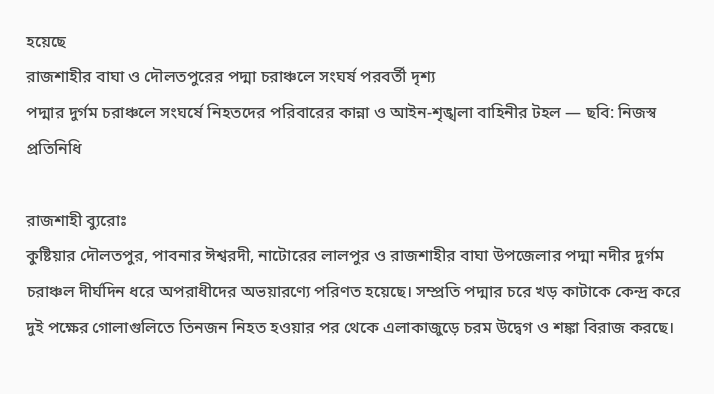হয়েছে
রাজশাহীর বাঘা ও দৌলতপুরের পদ্মা চরাঞ্চলে সংঘর্ষ পরবর্তী দৃশ্য
পদ্মার দুর্গম চরাঞ্চলে সংঘর্ষে নিহতদের পরিবারের কান্না ও আইন-শৃঙ্খলা বাহিনীর টহল — ছবি: নিজস্ব প্রতিনিধি

রাজশাহী ব্যুরোঃ
কুষ্টিয়ার দৌলতপুর, পাবনার ঈশ্বরদী, নাটোরের লালপুর ও রাজশাহীর বাঘা উপজেলার পদ্মা নদীর দুর্গম চরাঞ্চল দীর্ঘদিন ধরে অপরাধীদের অভয়ারণ্যে পরিণত হয়েছে। সম্প্রতি পদ্মার চরে খড় কাটাকে কেন্দ্র করে দুই পক্ষের গোলাগুলিতে তিনজন নিহত হওয়ার পর থেকে এলাকাজুড়ে চরম উদ্বেগ ও শঙ্কা বিরাজ করছে।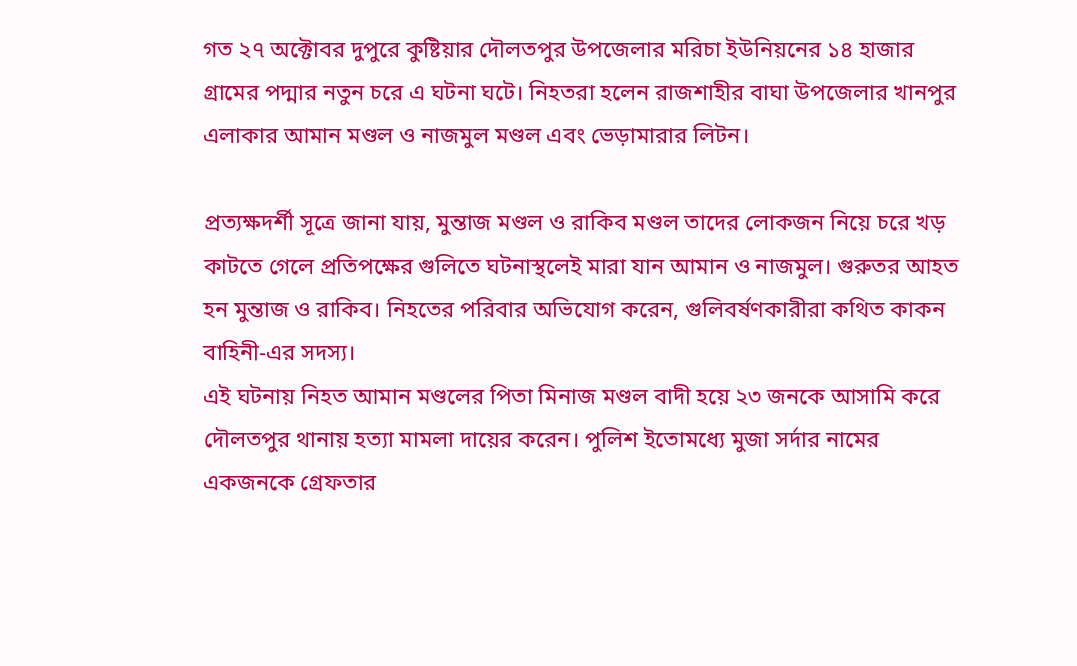গত ২৭ অক্টোবর দুপুরে কুষ্টিয়ার দৌলতপুর উপজেলার মরিচা ইউনিয়নের ১৪ হাজার গ্রামের পদ্মার নতুন চরে এ ঘটনা ঘটে। নিহতরা হলেন রাজশাহীর বাঘা উপজেলার খানপুর এলাকার আমান মণ্ডল ও নাজমুল মণ্ডল এবং ভেড়ামারার লিটন।

প্রত্যক্ষদর্শী সূত্রে জানা যায়, মুন্তাজ মণ্ডল ও রাকিব মণ্ডল তাদের লোকজন নিয়ে চরে খড় কাটতে গেলে প্রতিপক্ষের গুলিতে ঘটনাস্থলেই মারা যান আমান ও নাজমুল। গুরুতর আহত হন মুন্তাজ ও রাকিব। নিহতের পরিবার অভিযোগ করেন, গুলিবর্ষণকারীরা কথিত কাকন বাহিনী-এর সদস্য।
এই ঘটনায় নিহত আমান মণ্ডলের পিতা মিনাজ মণ্ডল বাদী হয়ে ২৩ জনকে আসামি করে দৌলতপুর থানায় হত্যা মামলা দায়ের করেন। পুলিশ ইতোমধ্যে মুজা সর্দার নামের একজনকে গ্রেফতার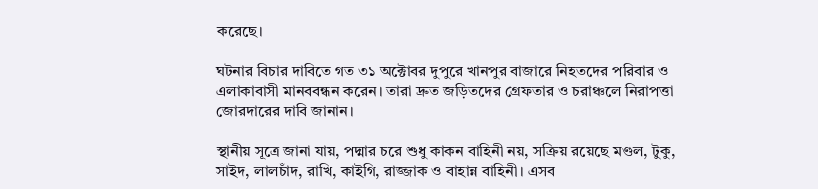করেছে।

ঘটনার বিচার দাবিতে গত ৩১ অক্টোবর দুপুরে খানপুর বাজারে নিহতদের পরিবার ও এলাকাবাসী মানববন্ধন করেন। তারা দ্রুত জড়িতদের গ্রেফতার ও চরাঞ্চলে নিরাপত্তা জোরদারের দাবি জানান।

স্থানীয় সূত্রে জানা যায়, পদ্মার চরে শুধু কাকন বাহিনী নয়, সক্রিয় রয়েছে মণ্ডল, টুকু, সাইদ, লালচাঁদ, রাখি, কাইগি, রাজ্জাক ও বাহান্ন বাহিনী। এসব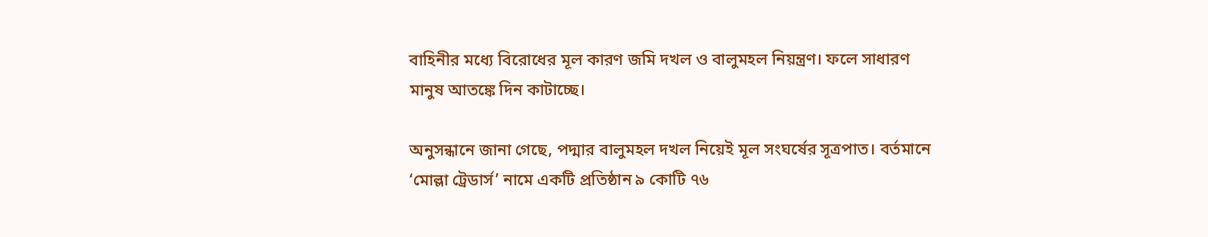বাহিনীর মধ্যে বিরোধের মূল কারণ জমি দখল ও বালুমহল নিয়ন্ত্রণ। ফলে সাধারণ মানুষ আতঙ্কে দিন কাটাচ্ছে।

অনুসন্ধানে জানা গেছে, পদ্মার বালুমহল দখল নিয়েই মূল সংঘর্ষের সূত্রপাত। বর্তমানে ‘মোল্লা ট্রেডার্স’ নামে একটি প্রতিষ্ঠান ৯ কোটি ৭৬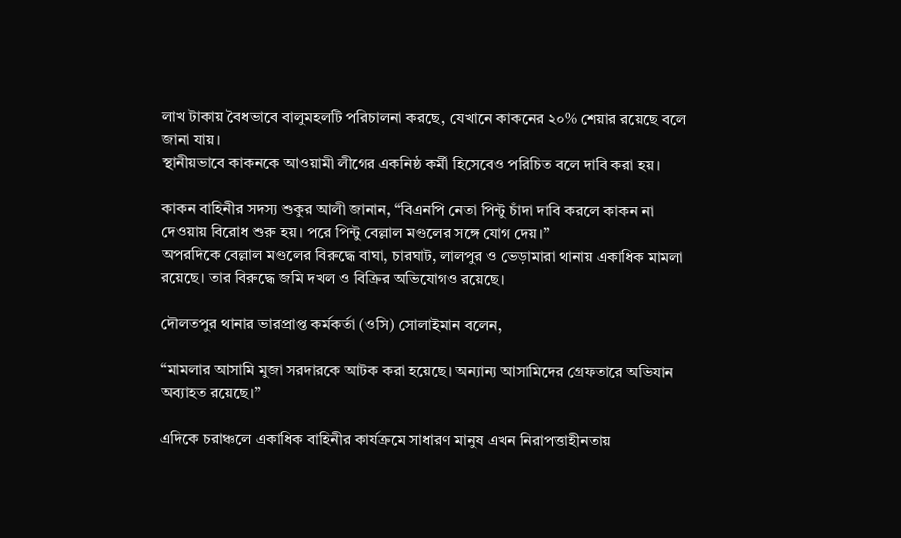লাখ টাকায় বৈধভাবে বালুমহলটি পরিচালনা করছে, যেখানে কাকনের ২০% শেয়ার রয়েছে বলে জানা যায়।
স্থানীয়ভাবে কাকনকে আওয়ামী লীগের একনিষ্ঠ কর্মী হিসেবেও পরিচিত বলে দাবি করা হয়।

কাকন বাহিনীর সদস্য শুকুর আলী জানান, “বিএনপি নেতা পিন্টু চাঁদা দাবি করলে কাকন না দেওয়ায় বিরোধ শুরু হয়। পরে পিন্টু বেল্লাল মণ্ডলের সঙ্গে যোগ দেয়।”
অপরদিকে বেল্লাল মণ্ডলের বিরুদ্ধে বাঘা, চারঘাট, লালপুর ও ভেড়ামারা থানায় একাধিক মামলা রয়েছে। তার বিরুদ্ধে জমি দখল ও বিক্রির অভিযোগও রয়েছে।

দৌলতপুর থানার ভারপ্রাপ্ত কর্মকর্তা (ওসি) সোলাইমান বলেন,

“মামলার আসামি মুজা সরদারকে আটক করা হয়েছে। অন্যান্য আসামিদের গ্রেফতারে অভিযান অব্যাহত রয়েছে।”

এদিকে চরাঞ্চলে একাধিক বাহিনীর কার্যক্রমে সাধারণ মানুষ এখন নিরাপত্তাহীনতায়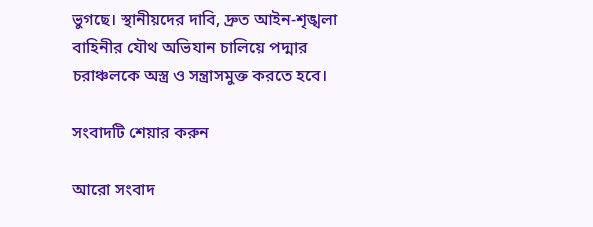ভুগছে। স্থানীয়দের দাবি, দ্রুত আইন-শৃঙ্খলা বাহিনীর যৌথ অভিযান চালিয়ে পদ্মার চরাঞ্চলকে অস্ত্র ও সন্ত্রাসমুক্ত করতে হবে।

সংবাদটি শেয়ার করুন

আরো সংবাদ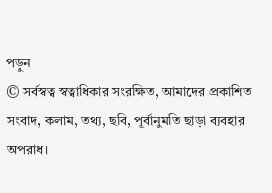পড়ুন
© সর্বস্বত্ব স্বত্বাধিকার সংরক্ষিত, আমাদের প্রকাশিত সংবাদ, কলাম, তথ্য, ছবি, পূর্বানুমতি ছাড়া ব্যবহার অপরাধ।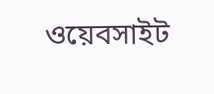ওয়েবসাইট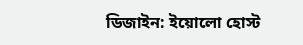ডিজাইন: ইয়োলো হোস্ট